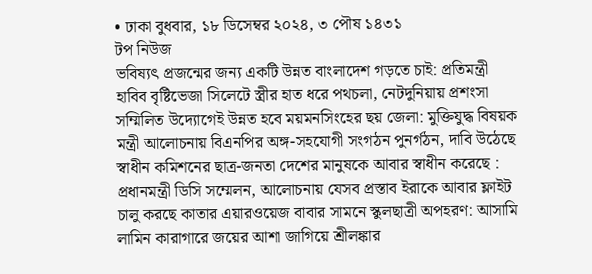• ঢাকা বুধবার, ১৮ ডিসেম্বর ২০২৪, ৩ পৌষ ১৪৩১
টপ নিউজ
ভবিষ্যৎ প্রজন্মের জন্য একটি উন্নত বাংলাদেশ গড়তে চাই: প্রতিমন্ত্রী হাবিব বৃষ্টিভেজা সিলেটে স্ত্রীর হাত ধরে পথচলা, নেটদুনিয়ায় প্রশংসা সম্মিলিত উদ্যোগেই উন্নত হবে ময়মনসিংহের ছয় জেলা: মুক্তিযুদ্ধ বিষয়ক মন্ত্রী আলোচনায় বিএনপির অঙ্গ-সহযোগী সংগঠন পুনর্গঠন, দাবি উঠেছে স্বাধীন কমিশনের ছাত্র-জনতা দেশের মানুষকে আবার স্বাধীন করেছে : প্রধানমন্ত্রী ডিসি সম্মেলন, আলোচনায় যেসব প্রস্তাব ইরাকে আবার ফ্লাইট চালু করছে কাতার এয়ারওয়েজ বাবার সামনে স্কুলছাত্রী অপহরণ: আসামি লামিন কারাগারে জয়ের আশা জাগিয়ে শ্রীলঙ্কার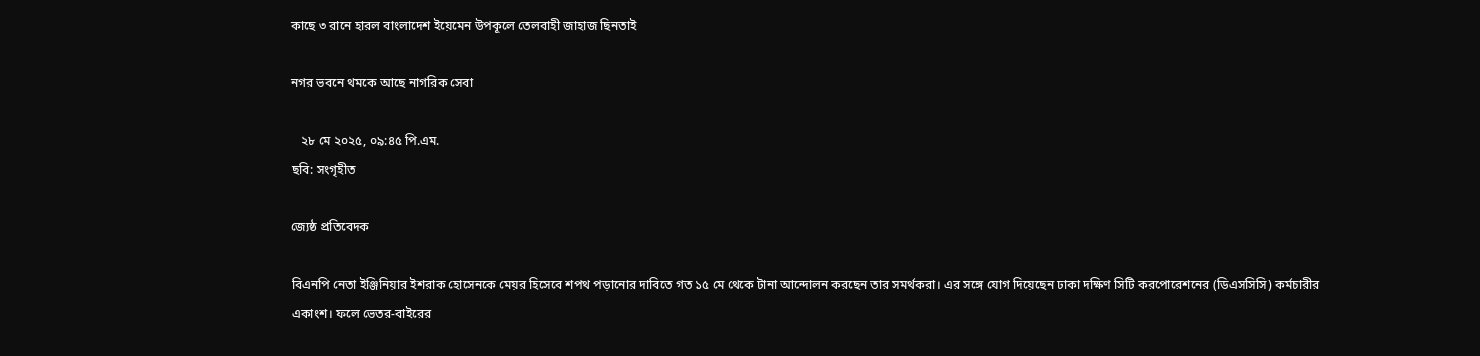কাছে ৩ রানে হারল বাংলাদেশ ইয়েমেন উপকূলে তেলবাহী জাহাজ ছিনতাই

নগর ভবনে থমকে আছে নাগরিক সেবা

   ২৮ মে ২০২৫, ০৯:৪৫ পি.এম.
ছবি: সংগৃহীত

জ্যেষ্ঠ প্রতিবেদক

বিএনপি নেতা ইঞ্জিনিয়ার ইশরাক হোসেনকে মেয়র হিসেবে শপথ পড়ানোর দাবিতে গত ১৫ মে থেকে টানা আন্দোলন করছেন তার সমর্থকরা। এর সঙ্গে যোগ দিয়েছেন ঢাকা দক্ষিণ সিটি করপোরেশনের (ডিএসসিসি) কর্মচারীর একাংশ। ফলে ভেতর-বাইরের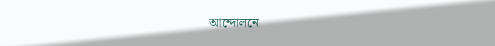আন্দোলনে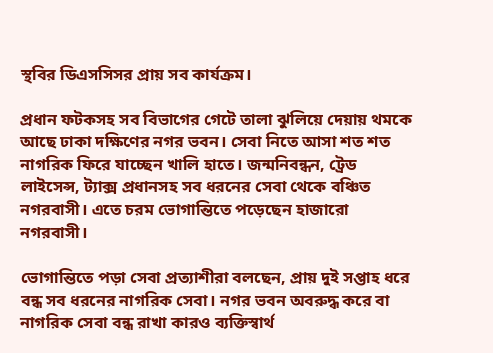স্থবির ডিএসসিসর প্রায় সব কার্যক্রম।

প্রধান ফটকসহ সব বিভাগের গেটে তালা ঝুলিয়ে দেয়ায় থমকে আছে ঢাকা দক্ষিণের নগর ভবন। সেবা নিতে আসা শত শত নাগরিক ফিরে যাচ্ছেন খালি হাতে। জন্মনিবন্ধন, ট্রেড লাইসেন্স, ট্যাক্স প্রধানসহ সব ধরনের সেবা থেকে বঞ্চিত নগরবাসী। এতে চরম ভোগান্তিতে পড়েছেন হাজারো নগরবাসী।

ভোগান্তিতে পড়া সেবা প্রত্যাশীরা বলছেন, প্রায় দুই সপ্তাহ ধরে বন্ধ সব ধরনের নাগরিক সেবা। নগর ভবন অবরুদ্ধ করে বা নাগরিক সেবা বন্ধ রাখা কারও ব্যক্তিস্বার্থ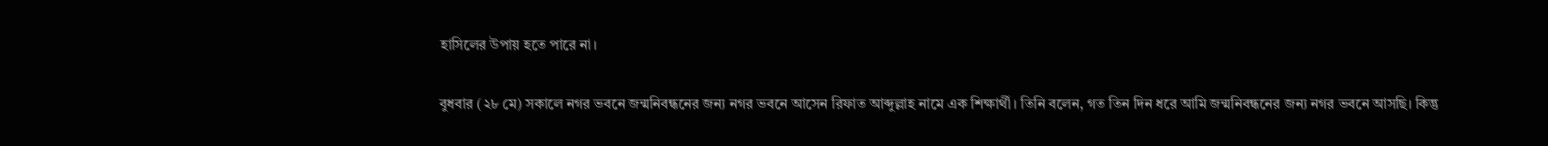হাসিলের উপায় হতে পারে না।

বুধবার (২৮ মে) সকালে নগর ভবনে জন্মনিবন্ধনের জন্য নগর ভবনে আসেন রিফাত আব্দুল্লাহ নামে এক শিক্ষার্থী। তিনি বলেন, গত তিন দিন ধরে আমি জন্মনিবন্ধনের জন্য নগর ভবনে আসছি। কিন্তু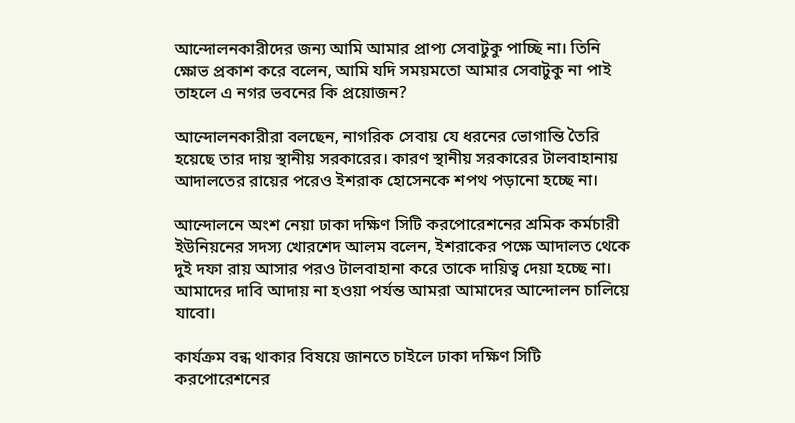আন্দোলনকারীদের জন্য আমি আমার প্রাপ্য সেবাটুকু পাচ্ছি না। তিনি ক্ষোভ প্রকাশ করে বলেন, আমি যদি সময়মতো আমার সেবাটুকু না পাই তাহলে এ নগর ভবনের কি প্রয়োজন?

আন্দোলনকারীরা বলছেন, নাগরিক সেবায় যে ধরনের ভোগান্তি তৈরি হয়েছে তার দায় স্থানীয় সরকারের। কারণ স্থানীয় সরকারের টালবাহানায় আদালতের রায়ের পরেও ইশরাক হোসেনকে শপথ পড়ানো হচ্ছে না।

আন্দোলনে অংশ নেয়া ঢাকা দক্ষিণ সিটি করপোরেশনের শ্রমিক কর্মচারী ইউনিয়নের সদস্য খোরশেদ আলম বলেন, ইশরাকের পক্ষে আদালত থেকে দুই দফা রায় আসার পরও টালবাহানা করে তাকে দায়িত্ব দেয়া হচ্ছে না। আমাদের দাবি আদায় না হওয়া পর্যন্ত আমরা আমাদের আন্দোলন চালিয়ে যাবো।

কার্যক্রম বন্ধ থাকার বিষয়ে জানতে চাইলে ঢাকা দক্ষিণ সিটি করপোরেশনের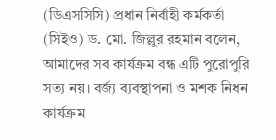(ডিএসসিসি) প্রধান নির্বাহী কর্মকর্তা (সিইও) ড. মো. জিল্লুর রহমান বলেন, আমাদের সব কার্যক্রম বন্ধ এটি পুরোপুরি সত্য নয়। বর্জ্য ব্যবস্থাপনা ও মশক নিধন কার্যক্রম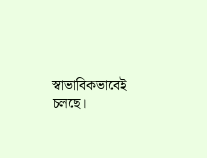স্বাভাবিকভাবেই চলছে।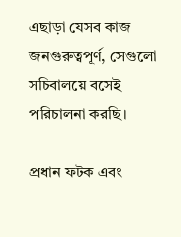এছাড়া যেসব কাজ জনগুরুত্বপূর্ণ, সেগুলো সচিবালয়ে বসেই পরিচালনা করছি।

প্রধান ফটক এবং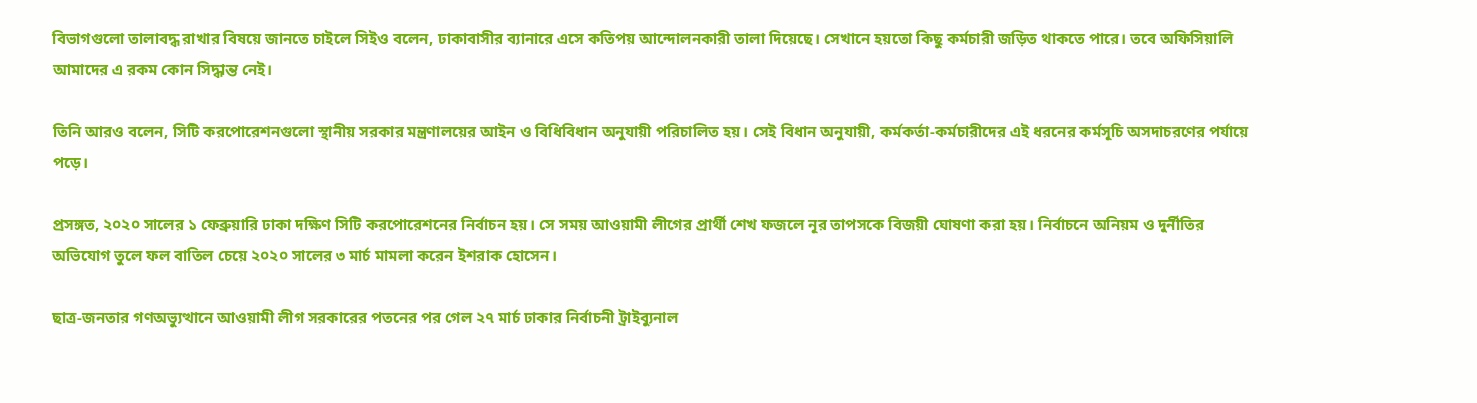বিভাগগুলো তালাবদ্ধ রাখার বিষয়ে জানতে চাইলে সিইও বলেন, ঢাকাবাসীর ব্যানারে এসে কতিপয় আন্দোলনকারী তালা দিয়েছে। সেখানে হয়তো কিছু কর্মচারী জড়িত থাকতে পারে। তবে অফিসিয়ালি আমাদের এ রকম কোন সিদ্ধান্ত নেই।

তিনি আরও বলেন, সিটি করপোরেশনগুলো স্থানীয় সরকার মন্ত্রণালয়ের আইন ও বিধিবিধান অনুযায়ী পরিচালিত হয়। সেই বিধান অনুযায়ী, কর্মকর্তা-কর্মচারীদের এই ধরনের কর্মসূচি অসদাচরণের পর্যায়ে পড়ে।

প্রসঙ্গত, ২০২০ সালের ১ ফেব্রুয়ারি ঢাকা দক্ষিণ সিটি করপোরেশনের নির্বাচন হয়। সে সময় আওয়ামী লীগের প্রার্থী শেখ ফজলে নূর তাপসকে বিজয়ী ঘোষণা করা হয়। নির্বাচনে অনিয়ম ও দুর্নীতির অভিযোগ তুলে ফল বাতিল চেয়ে ২০২০ সালের ৩ মার্চ মামলা করেন ইশরাক হোসেন।

ছাত্র-জনতার গণঅভ্যুত্থানে আওয়ামী লীগ সরকারের পতনের পর গেল ২৭ মার্চ ঢাকার নির্বাচনী ট্রাইব্যুনাল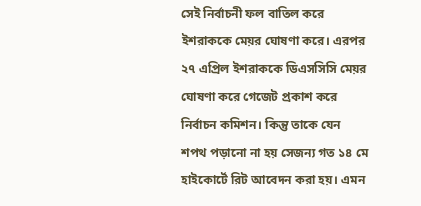সেই নির্বাচনী ফল বাতিল করে ইশরাককে মেয়র ঘোষণা করে। এরপর ২৭ এপ্রিল ইশরাককে ডিএসসিসি মেয়র ঘোষণা করে গেজেট প্রকাশ করে নির্বাচন কমিশন। কিন্তু তাকে যেন শপথ পড়ানো না হয় সেজন্য গত ১৪ মে হাইকোর্টে রিট আবেদন করা হয়। এমন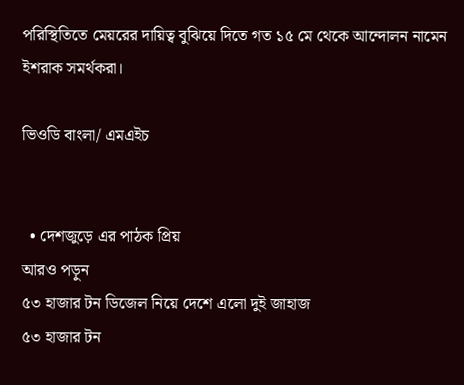পরিস্থিতিতে মেয়রের দায়িত্ব বুঝিয়ে দিতে গত ১৫ মে থেকে আন্দোলন নামেন ইশরাক সমর্থকরা।

ভিওডি বাংলা/ এমএইচ


  • দেশজুড়ে এর পাঠক প্রিয়
আরও পড়ুন
৫৩ হাজার টন ডিজেল নিয়ে দেশে এলো দুই জাহাজ
৫৩ হাজার টন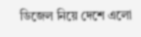ডিজেল নিয়ে দেশে এলো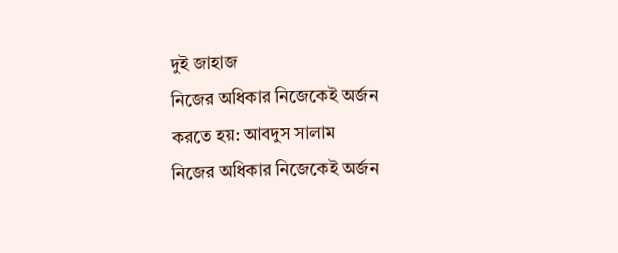দুই জাহাজ
নিজের অধিকার নিজেকেই অর্জন করতে হয়: আবদুস সালাম
নিজের অধিকার নিজেকেই অর্জন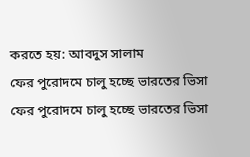করতে হয়: আবদুস সালাম
ফের পুরোদমে চালু হচ্ছে ভারতের ভিসা
ফের পুরোদমে চালু হচ্ছে ভারতের ভিসা